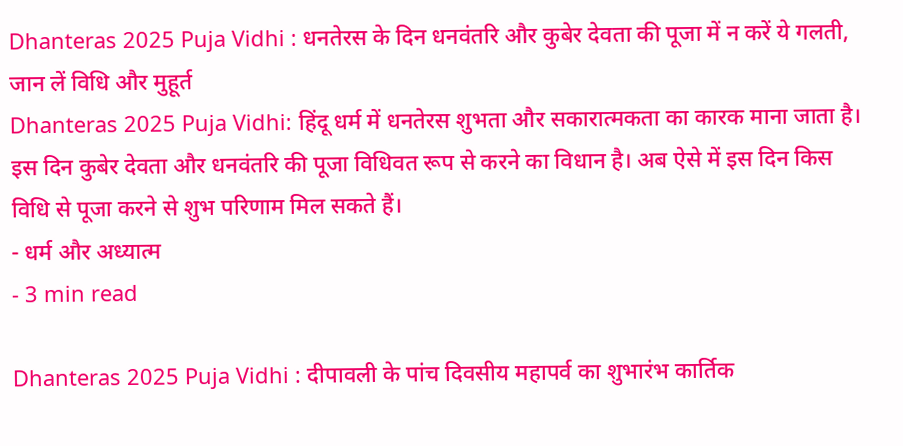Dhanteras 2025 Puja Vidhi : धनतेरस के दिन धनवंतरि और कुबेर देवता की पूजा में न करें ये गलती, जान लें विधि और मुहूर्त
Dhanteras 2025 Puja Vidhi: हिंदू धर्म में धनतेरस शुभता और सकारात्मकता का कारक माना जाता है। इस दिन कुबेर देवता और धनवंतरि की पूजा विधिवत रूप से करने का विधान है। अब ऐसे में इस दिन किस विधि से पूजा करने से शुभ परिणाम मिल सकते हैं।
- धर्म और अध्यात्म
- 3 min read

Dhanteras 2025 Puja Vidhi : दीपावली के पांच दिवसीय महापर्व का शुभारंभ कार्तिक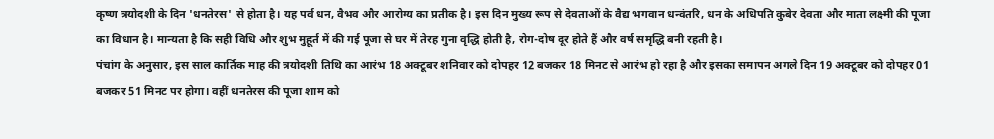कृष्ण त्रयोदशी के दिन 'धनतेरस' से होता है। यह पर्व धन, वैभव और आरोग्य का प्रतीक है। इस दिन मुख्य रूप से देवताओं के वैद्य भगवान धन्वंतरि, धन के अधिपति कुबेर देवता और माता लक्ष्मी की पूजा का विधान है। मान्यता है कि सही विधि और शुभ मुहूर्त में की गई पूजा से घर में तेरह गुना वृद्धि होती है, रोग-दोष दूर होते हैं और वर्ष समृद्धि बनी रहती है।
पंचांग के अनुसार, इस साल कार्तिक माह की त्रयोदशी तिथि का आरंभ 18 अक्टूबर शनिवार को दोपहर 12 बजकर 18 मिनट से आरंभ हो रहा है और इसका समापन अगले दिन 19 अक्टूबर को दोपहर 01 बजकर 51 मिनट पर होगा। वहीं धनतेरस की पूजा शाम को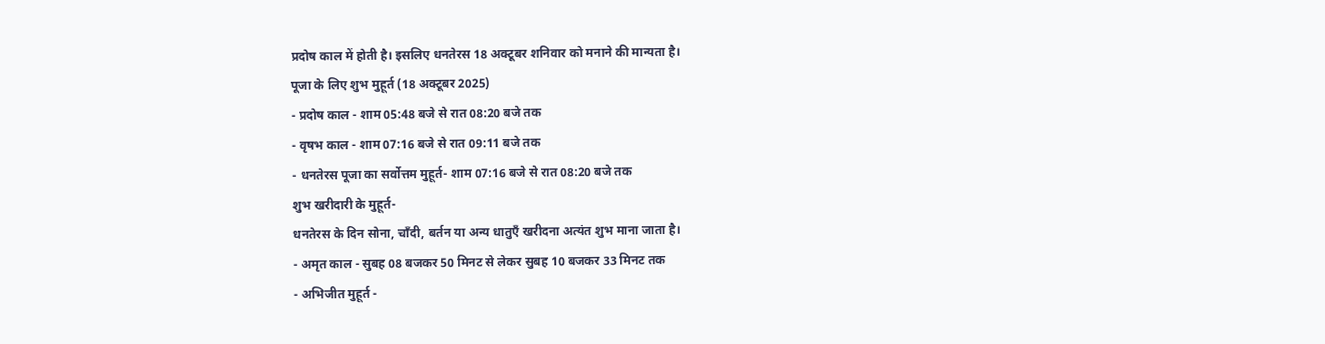प्रदोष काल में होती है। इसलिए धनतेरस 18 अक्टूबर शनिवार को मनाने की मान्यता है।
पूजा के लिए शुभ मुहूर्त (18 अक्टूबर 2025)
- प्रदोष काल - शाम 05:48 बजे से रात 08:20 बजे तक
- वृषभ काल - शाम 07:16 बजे से रात 09:11 बजे तक
- धनतेरस पूजा का सर्वोत्तम मुहूर्त- शाम 07:16 बजे से रात 08:20 बजे तक
शुभ खरीदारी के मुहूर्त-
धनतेरस के दिन सोना, चाँदी, बर्तन या अन्य धातुएँ खरीदना अत्यंत शुभ माना जाता है।
- अमृत काल - सुबह 08 बजकर 50 मिनट से लेकर सुबह 10 बजकर 33 मिनट तक
- अभिजीत मुहूर्त -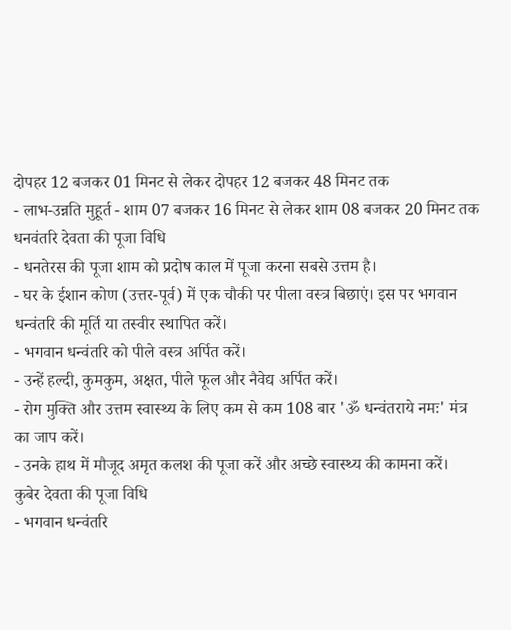दोपहर 12 बजकर 01 मिनट से लेकर दोपहर 12 बजकर 48 मिनट तक
- लाभ-उन्नति मुहूर्त - शाम 07 बजकर 16 मिनट से लेकर शाम 08 बजकर 20 मिनट तक
धनवंतरि देवता की पूजा विधि
- धनतेरस की पूजा शाम को प्रदोष काल में पूजा करना सबसे उत्तम है।
- घर के ईशान कोण (उत्तर-पूर्व) में एक चौकी पर पीला वस्त्र बिछाएं। इस पर भगवान धन्वंतरि की मूर्ति या तस्वीर स्थापित करें।
- भगवान धन्वंतरि को पीले वस्त्र अर्पित करें।
- उन्हें हल्दी, कुमकुम, अक्षत, पीले फूल और नैवेद्य अर्पित करें।
- रोग मुक्ति और उत्तम स्वास्थ्य के लिए कम से कम 108 बार 'ॐ धन्वंतराये नमः' मंत्र का जाप करें।
- उनके हाथ में मौजूद अमृत कलश की पूजा करें और अच्छे स्वास्थ्य की कामना करें।
कुबेर देवता की पूजा विधि
- भगवान धन्वंतरि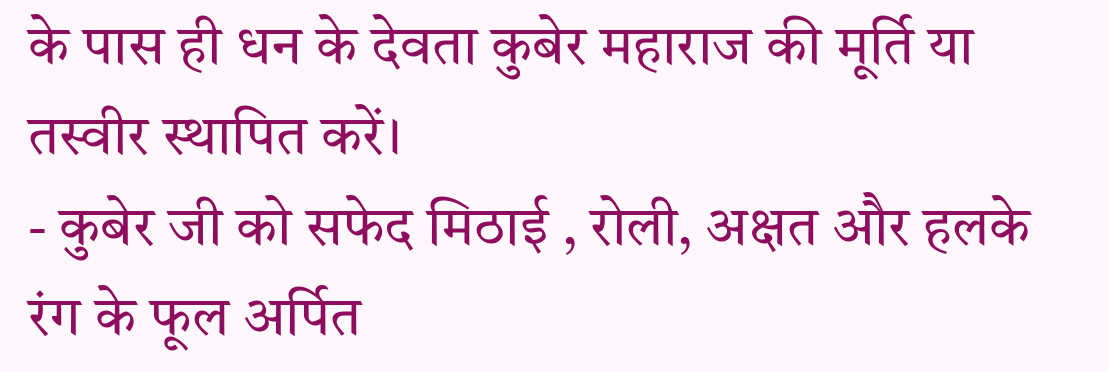के पास ही धन के देवता कुबेर महाराज की मूर्ति या तस्वीर स्थापित करें।
- कुबेर जी को सफेद मिठाई , रोली, अक्षत और हलके रंग के फूल अर्पित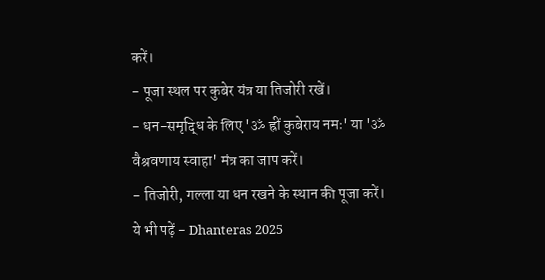करें।
- पूजा स्थल पर कुबेर यंत्र या तिजोरी रखें।
- धन-समृद्धि के लिए 'ॐ ह्रीं कुबेराय नमः' या 'ॐ वैश्रवणाय स्वाहा' मंत्र का जाप करें।
- तिजोरी, गल्ला या धन रखने के स्थान की पूजा करें।
ये भी पढ़ें - Dhanteras 2025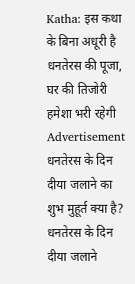Katha: इस कथा के बिना अधूरी है धनतेरस की पूजा, घर की तिजोरी हमेशा भरी रहेगी
Advertisement
धनतेरस के दिन दीया जलाने का शुभ मुहूर्त क्या है?
धनतेरस के दिन दीया जलाने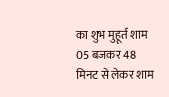का शुभ मुहूर्त शाम 05 बजकर 48 मिनट से लेकर शाम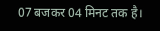07 बजकर 04 मिनट तक है।